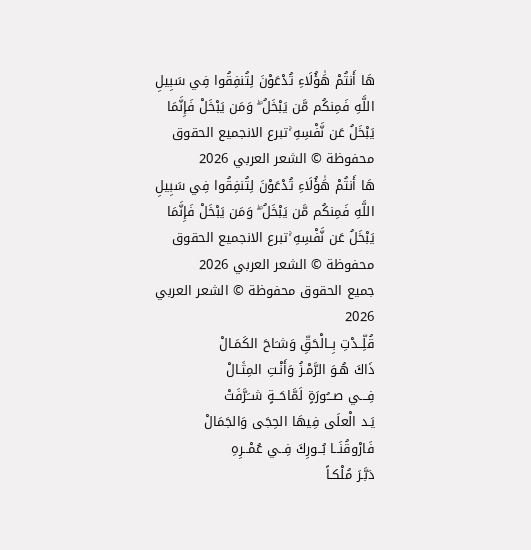هَا أَنتُمْ هَٰؤُلَاءِ تُدْعَوْنَ لِتُنفِقُوا فِي سَبِيلِ اللَّهِ فَمِنكُم مَّن يَبْخَلُ ۖ وَمَن يَبْخَلْ فَإِنَّمَا يَبْخَلُ عَن نَّفْسِهِ ۚتبرع الانجميع الحقوق محفوظة © الشعر العربي 2026
هَا أَنتُمْ هَٰؤُلَاءِ تُدْعَوْنَ لِتُنفِقُوا فِي سَبِيلِ اللَّهِ فَمِنكُم مَّن يَبْخَلُ ۖ وَمَن يَبْخَلْ فَإِنَّمَا يَبْخَلُ عَن نَّفْسِهِ ۚتبرع الانجميع الحقوق محفوظة © الشعر العربي 2026
جميع الحقوق محفوظة © الشعر العربي 2026
قُلِّــدْتِ بِــالْحَقِّ وَشـَاحَ الكَمَـالْ
ذَاكَ هُـوَ الرَّمْـزُ وَأَنْـتِ المِثَـالْ
فِـــي صـــُورَةٍ لَمَّاحَــةٍ شــَرَّفَتْ
يَـد الْعلَى فِيهَا الحِجَى وَالجَمَالْ
فَارْوقُنَــا بُــورِكَ فِــي عُمْــرِهِ
دَبَّـرَ مُلْكـاً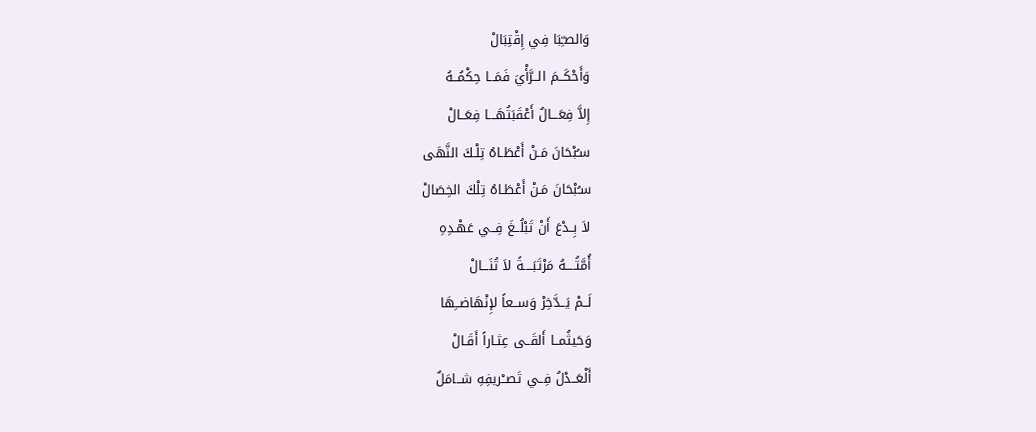وَالصـِّبَا فِي إِقْتِبَالْ
وَأَحْكَــمَ الــرَّأْيَ فَمَــا حِكْمُــهُ
إِلاَّ فِعَـــالٌ أَعْقَبَتُهَـــا فِعَــالْ
سـُبْحَانَ مَـنْ أَعْطَـاهُ تِلْـكَ النَّهَى
سـُبْحَانَ مَـنْ أَعْطَـاهُ تِلْكَ الخِصَالْ
لاَ بِــدْعَ أَنْ تَبْلُــغَ فِــي عَهْـدِهِ
أُمَّتُــــهُ مَرْتَبَــــةً لاَ تُنَـــالْ
لَــمْ يَــدَّخِرْ وَســعاً لإِنْهَاضــِهَا
وَحَيثُمــا أَلقَــى عِثـاراً أَقَـالْ
أَلْعَــدْلُ فِــي تَصــْريفِهِ شــامَلٌ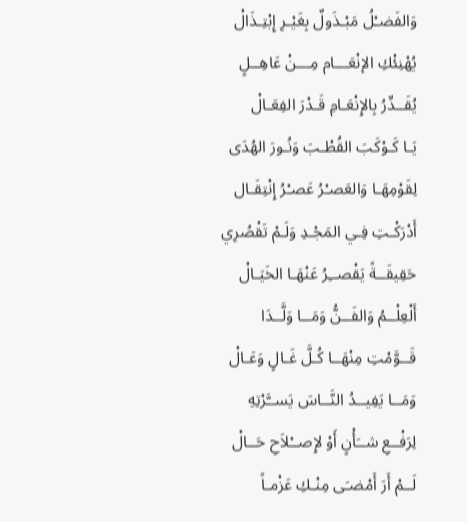وَالفَضـْلُ مَبْـذَولٌ بِغَيْـرِ إِبْتِـذَالْ
يُهْنِئْكِ الإنْعَـــام مِـــنْ عَاهِــلٍ
يُقَــدِّرُ بِالإِنْعَـامِ قَـدْرَ الفِعَـالْ
يَـا كَـوْكَبَ القُطْـبَ وَنُـورَ الهُدَى
لِقَوْمِهَـا وَالعَصـْرُ عَصـْرُ إِنْتِقَـال
أَدْرَكْـتِ فِـي المَجْـدِ وَلَـمْ تَقْصُرِي
حَقِيقَــةً يَقْصــِرُ عَنْهَـا الخَيَـالْ
أَلْعِلْــمُ وَالفَــنُّ وَمَــا وَلَّــدَا
قَــوَّمْتِ مِنْهَــا كُـلَّ غَـالٍ وَعَـالْ
وَمَــا يَفِيــدُ النَّــاسَ يَســَّرْتِهِ
لِرَفْــعِ شــَأْنٍ أَوْ لإِصــْلاَحِ حَــالْ
لَــمْ أَرَ أَمْضـَى مِنْـكِ عَزْمـاً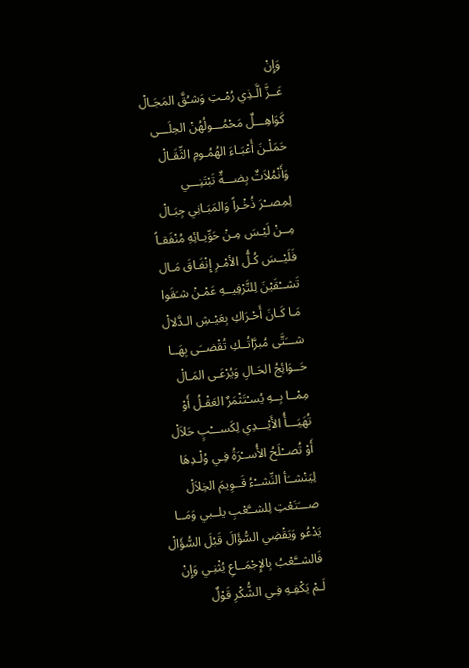وَإِنْ
عَــزَّ الَّـذِي رُمْـتِ وَشـُقَّ المَجَـالْ
كَوَاهِـــلٌ مَحْمُـــولُهُنْ الحِلَـــى
حَمَلْـنَ أَعْبَـاءَ الهُمُـومِ الثِّقَـالْ
وَأَنْمُلاَتٌ بِضـــةٌ تَبْتَنِـــي
لِمِصــْرَ ذُخْـراً وَالمَبَـانِي جِبَـالْ
مِــنْ لَيْـسَ مِـنْ حَوِّيـائِهِ مُنْفَقـاً
فَلَيْــسَ كُـلُّ الأمْـرِ إِنْفَـاقَ مَـال
تَشــْقَيْنَ لِلتَّرْفِيــهِ عَمْـنْ شـَقَوا
مَـا كَـانَ أَحْـرَاكِ بِعَيْـشِ الـدَّلالْ
شـــَتَّى مُبرَّاتُــكِ تُقْضــَى بِهَــا
حَــوَائِجُ الحَـالِ وَيُرْعَـى المَـالْ
مِمْــا بِــهِ يُسـْتَثْمَرٌ العَقْـلُ أَوْ
تُهَيَـــأُ الأَيْـــدِي لِكَســـْبٍ حَلاَلْ
أَوْ تُصــْلَحُ الأُســْرَةُ فِـي وُلْـدِهَا
لِيَنْشــَأ النِّشــْءُ قَــوِيمَ الخِلاَلْ
صـــَنَعْتِ لِلشــَّعْبِ يلــبي وَمَــا
يَدْعُو وَيَقْضِي السُّؤَالَ قَبْلَ السُّؤَالْ
فَالشــَّعْبُ بِالإِجْمَــاعِ يُثْنِـي وَإِنْ
لَـمْ يَكْفِـهِ فِـي الشُّكْرِ قَوْلٌ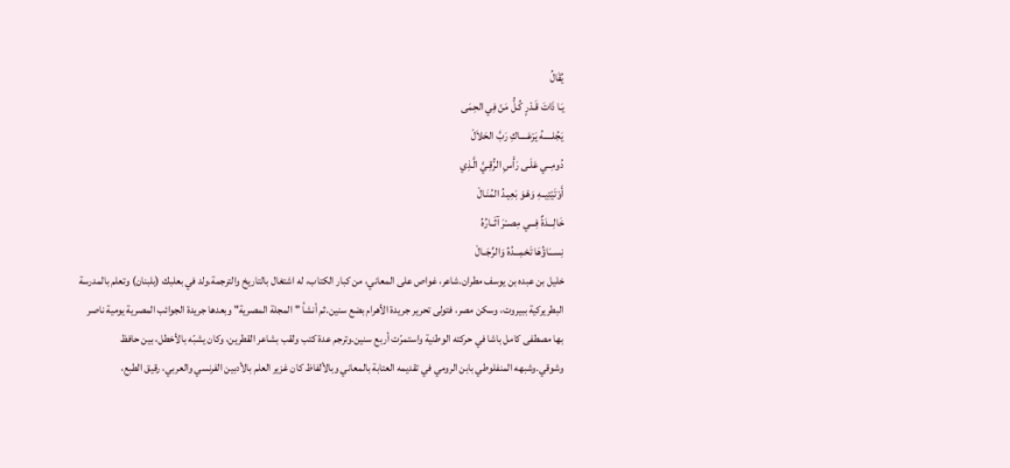يُقَالُ
يَـا ذَاتَ قَـدْرٍ كُـلُّ مَنْ فِي الحِمَى
يَجُلـــــهُ يَرْعَــــاكِ رَبَّ الحَلاَلْ
دُومِــي عَلَـى رَأْسِ الرُّقِـيَّ الَّـذِي
أَوْتَيْتِيــهِ وَهْـوَ بَعِيـدُ المُنَـالْ
خَالِـــدَةٌ فِـــي مِصــْرَ آثَــارُهُ
نِســـَاؤُهَا تَحْمِـــدُهُ وَالرِّجَــالْ
خليل بن عبده بن يوسف مطران.شاعر، غواص على المعاني، من كبار الكتاب، له اشتغال بالتاريخ والترجمة.ولد في بعلبك (بلبنان) وتعلم بالمدرسة البطريركية ببيروت، وسكن مصر، فتولى تحرير جريدة الأهرام بضع سنين.ثم أنشأ "المجلة المصرية" وبعدها جريدة الجوائب المصرية يومية ناصر بها مصطفى كامل باشا في حركته الوطنية واستمرّت أربع سنين.وترجم عدة كتب ولقب بشاعر القطرين، وكان يشبّه بالأخطل، بين حافظ وشوقي.وشبهه المنفلوطي بابن الرومي في تقديمه العتابة بالمعاني وبالألفاظ كان غزير العلم بالأدبين الفرنسي والعربي، رقيق الطبع،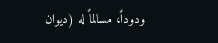ودوداً، مسالماً له (ديوان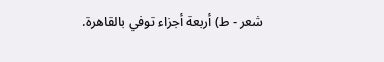شعر - ط) أربعة أجزاء توفي بالقاهرة.